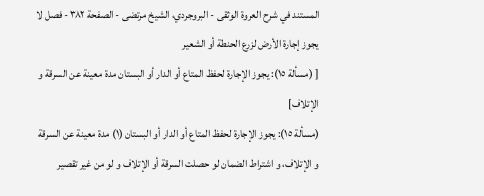المستند في شرح العروة الوثقى - البروجردي، الشيخ مرتضى - الصفحة ٣٨٢ - فصل لا يجوز إجارة الأرض لزرع الحنطة أو الشعير
[ (مسألة ١٥): يجوز الإجارة لحفظ المتاع أو الدار أو البستان مدة معينة عن السرقة و الإتلاف]
(مسألة ١٥): يجوز الإجارة لحفظ المتاع أو الدار أو البستان (١) مدة معينة عن السرقة و الإتلاف، و اشتراط الضمان لو حصلت السرقة أو الإتلاف و لو من غير تقصير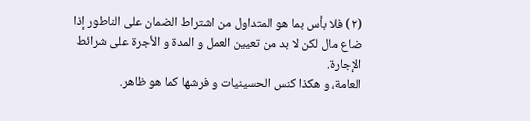(٢) فلا بأس بما هو المتداول من اشتراط الضمان على الناطور إذا ضاع مال لكن لا بد من تعيين العمل و المدة و الأجرة على شرائط الإجارة.
العامة، و هكذا كنس الحسينيات و فرشها كما هو ظاهر.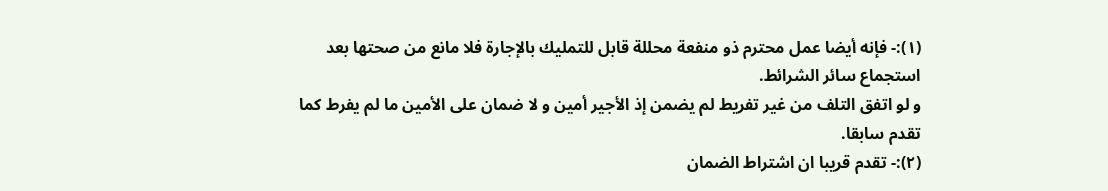(١):- فإنه أيضا عمل محترم ذو منفعة محللة قابل للتمليك بالإجارة فلا مانع من صحتها بعد استجماع سائر الشرائط.
و لو اتفق التلف من غير تفريط لم يضمن إذ الأجير أمين و لا ضمان على الأمين ما لم يفرط كما تقدم سابقا.
(٢):- تقدم قريبا ان اشتراط الضمان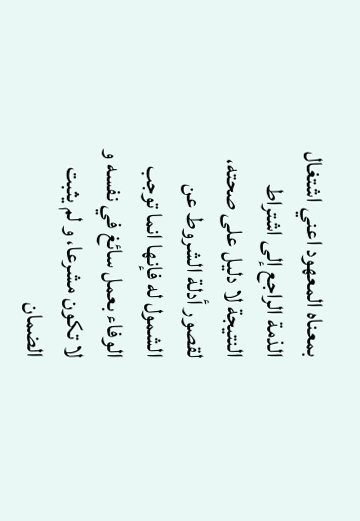بمعناه المعهود اعني اشتغال الذمة الراجع إلى اشتراط النتيجة لا دليل على صحته، لقصور أدلة الشروط عن الشمول له فإنها انما توجب الوفاء بعمل سائغ في نفسه و لا تكون مشرعا، و لم يثبت الضمان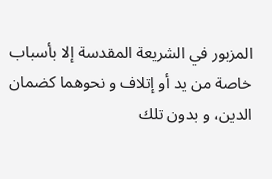المزبور في الشريعة المقدسة إلا بأسباب خاصة من يد أو إتلاف و نحوهما كضمان الدين، و بدون تلك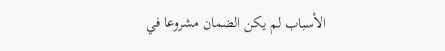الأسباب لم يكن الضمان مشروعا في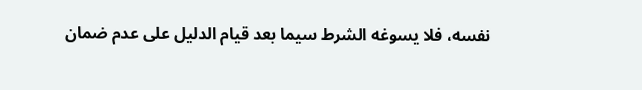نفسه، فلا يسوغه الشرط سيما بعد قيام الدليل على عدم ضمان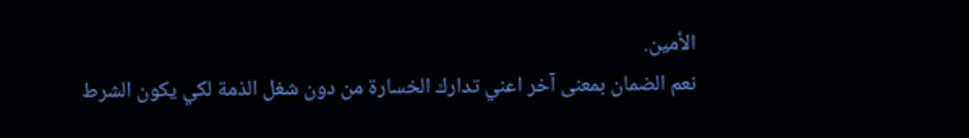الأمين.
نعم الضمان بمعنى آخر اعني تدارك الخسارة من دون شغل الذمة لكي يكون الشرط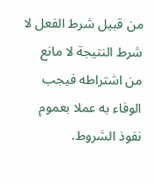من قبيل شرط الفعل لا شرط النتيجة لا مانع من اشتراطه فيجب الوفاء به عملا بعموم نفوذ الشروط.